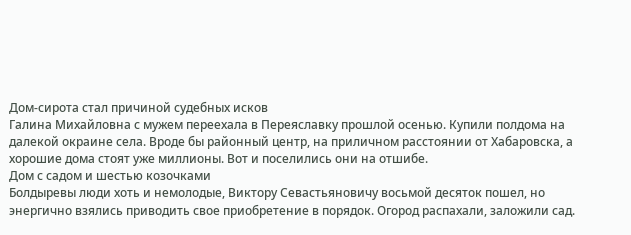Дом-сирота стал причиной судебных исков
Галина Михайловна с мужем переехала в Переяславку прошлой осенью. Купили полдома на далекой окраине села. Вроде бы районный центр, на приличном расстоянии от Хабаровска, а хорошие дома стоят уже миллионы. Вот и поселились они на отшибе.
Дом с садом и шестью козочками
Болдыревы люди хоть и немолодые, Виктору Севастьяновичу восьмой десяток пошел, но энергично взялись приводить свое приобретение в порядок. Огород распахали, заложили сад.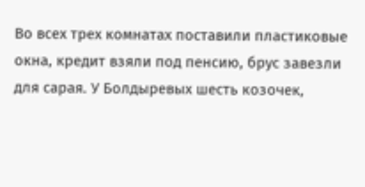Во всех трех комнатах поставили пластиковые окна, кредит взяли под пенсию, брус завезли для сарая. У Болдыревых шесть козочек,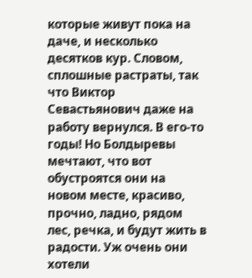которые живут пока на даче, и несколько десятков кур. Словом, сплошные растраты, так что Виктор Севастьянович даже на работу вернулся. В его-то годы! Но Болдыревы мечтают, что вот обустроятся они на новом месте, красиво, прочно, ладно, рядом лес, речка, и будут жить в радости. Уж очень они хотели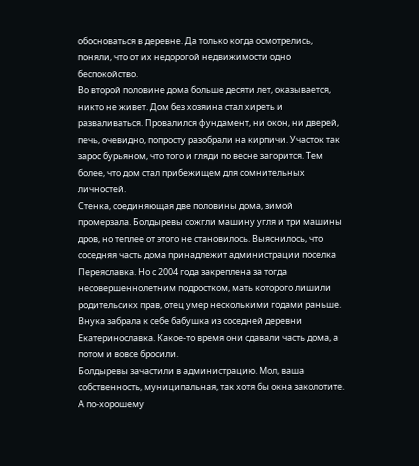обосноваться в деревне. Да только когда осмотрелись, поняли, что от их недорогой недвижимости одно беспокойство.
Во второй половине дома больше десяти лет, оказывается, никто не живет. Дом без хозяина стал хиреть и разваливаться. Провалился фундамент, ни окон, ни дверей, печь, очевидно, попросту разобрали на кирпичи. Участок так зарос бурьяном, что того и гляди по весне загорится. Тем более, что дом стал прибежищем для сомнительных личностей.
Стенка, соединяющая две половины дома, зимой промерзала. Болдыревы сожгли машину угля и три машины дров, но теплее от этого не становилось. Выяснилось, что соседняя часть дома принадлежит администрации поселка Переяславка. Но с 2004 года закреплена за тогда несовершеннолетним подростком, мать которого лишили родительсикх прав, отец умер несколькими годами раньше. Внука забрала к себе бабушка из соседней деревни Екатеринославка. Какое-то время они сдавали часть дома, а потом и вовсе бросили.
Болдыревы зачастили в администрацию. Мол, ваша собственность, муниципальная, так хотя бы окна заколотите. А по-хорошему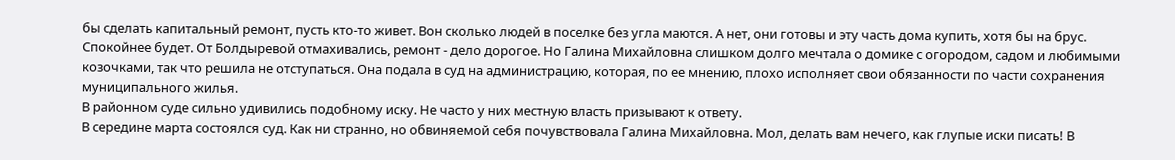бы сделать капитальный ремонт, пусть кто-то живет. Вон сколько людей в поселке без угла маются. А нет, они готовы и эту часть дома купить, хотя бы на брус. Спокойнее будет. От Болдыревой отмахивались, ремонт - дело дорогое. Но Галина Михайловна слишком долго мечтала о домике с огородом, садом и любимыми козочками, так что решила не отступаться. Она подала в суд на администрацию, которая, по ее мнению, плохо исполняет свои обязанности по части сохранения муниципального жилья.
В районном суде сильно удивились подобному иску. Не часто у них местную власть призывают к ответу.
В середине марта состоялся суд. Как ни странно, но обвиняемой себя почувствовала Галина Михайловна. Мол, делать вам нечего, как глупые иски писать! В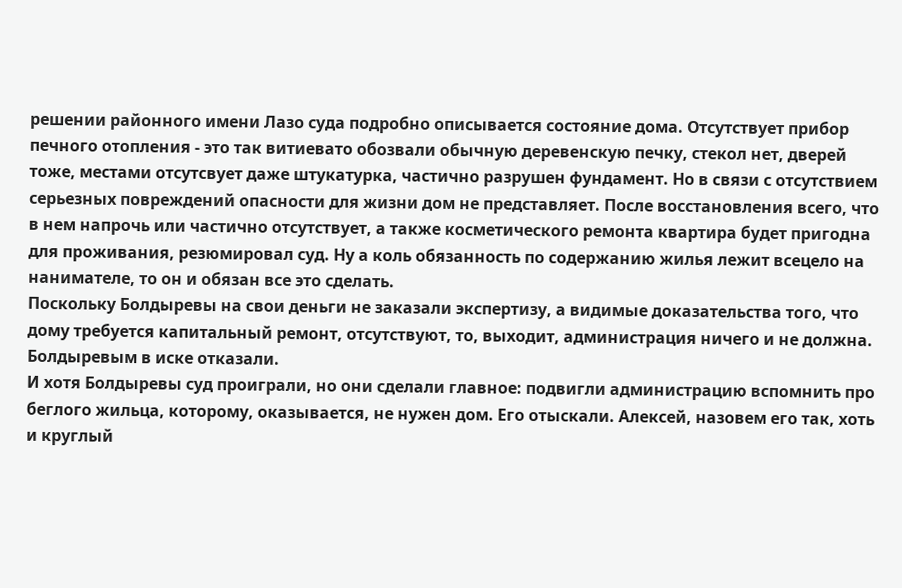решении районного имени Лазо суда подробно описывается состояние дома. Отсутствует прибор печного отопления - это так витиевато обозвали обычную деревенскую печку, стекол нет, дверей тоже, местами отсутсвует даже штукатурка, частично разрушен фундамент. Но в связи с отсутствием серьезных повреждений опасности для жизни дом не представляет. После восстановления всего, что в нем напрочь или частично отсутствует, а также косметического ремонта квартира будет пригодна для проживания, резюмировал суд. Ну а коль обязанность по содержанию жилья лежит всецело на нанимателе, то он и обязан все это сделать.
Поскольку Болдыревы на свои деньги не заказали экспертизу, а видимые доказательства того, что дому требуется капитальный ремонт, отсутствуют, то, выходит, администрация ничего и не должна. Болдыревым в иске отказали.
И хотя Болдыревы суд проиграли, но они сделали главное: подвигли администрацию вспомнить про беглого жильца, которому, оказывается, не нужен дом. Его отыскали. Алексей, назовем его так, хоть и круглый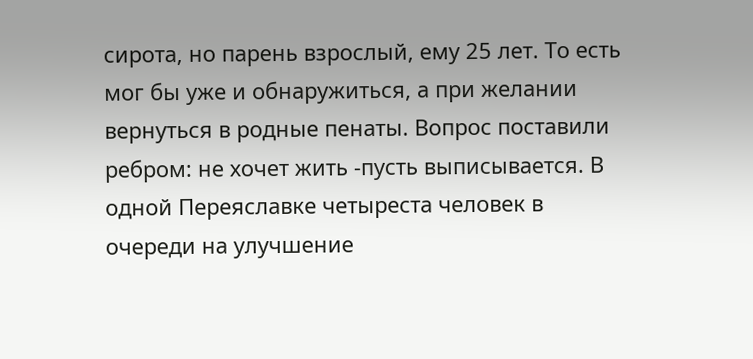сирота, но парень взрослый, ему 25 лет. То есть мог бы уже и обнаружиться, а при желании вернуться в родные пенаты. Вопрос поставили ребром: не хочет жить -пусть выписывается. В одной Переяславке четыреста человек в очереди на улучшение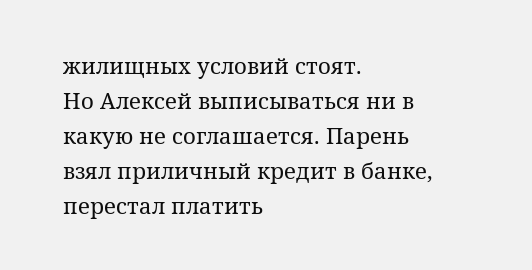жилищных условий стоят.
Но Алексей выписываться ни в какую не соглашается. Парень взял приличный кредит в банке, перестал платить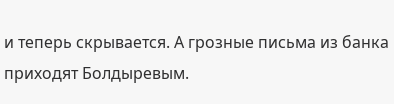и теперь скрывается. А грозные письма из банка приходят Болдыревым.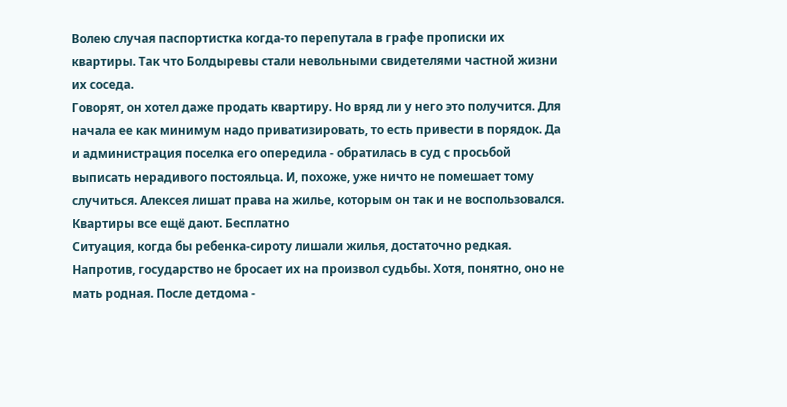Волею случая паспортистка когда-то перепутала в графе прописки их квартиры. Так что Болдыревы стали невольными свидетелями частной жизни их соседа.
Говорят, он хотел даже продать квартиру. Но вряд ли у него это получится. Для начала ее как минимум надо приватизировать, то есть привести в порядок. Да и администрация поселка его опередила - обратилась в суд с просьбой выписать нерадивого постояльца. И, похоже, уже ничто не помешает тому случиться. Алексея лишат права на жилье, которым он так и не воспользовался.
Квартиры все ещё дают. Бесплатно
Ситуация, когда бы ребенка-сироту лишали жилья, достаточно редкая. Напротив, государство не бросает их на произвол судьбы. Хотя, понятно, оно не мать родная. После детдома -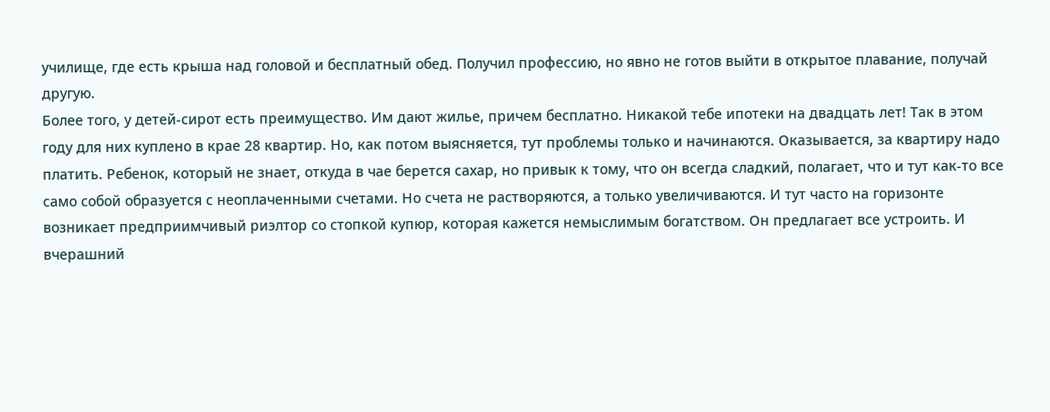училище, где есть крыша над головой и бесплатный обед. Получил профессию, но явно не готов выйти в открытое плавание, получай другую.
Более того, у детей-сирот есть преимущество. Им дают жилье, причем бесплатно. Никакой тебе ипотеки на двадцать лет! Так в этом году для них куплено в крае 28 квартир. Но, как потом выясняется, тут проблемы только и начинаются. Оказывается, за квартиру надо платить. Ребенок, который не знает, откуда в чае берется сахар, но привык к тому, что он всегда сладкий, полагает, что и тут как-то все само собой образуется с неоплаченными счетами. Но счета не растворяются, а только увеличиваются. И тут часто на горизонте возникает предприимчивый риэлтор со стопкой купюр, которая кажется немыслимым богатством. Он предлагает все устроить. И вчерашний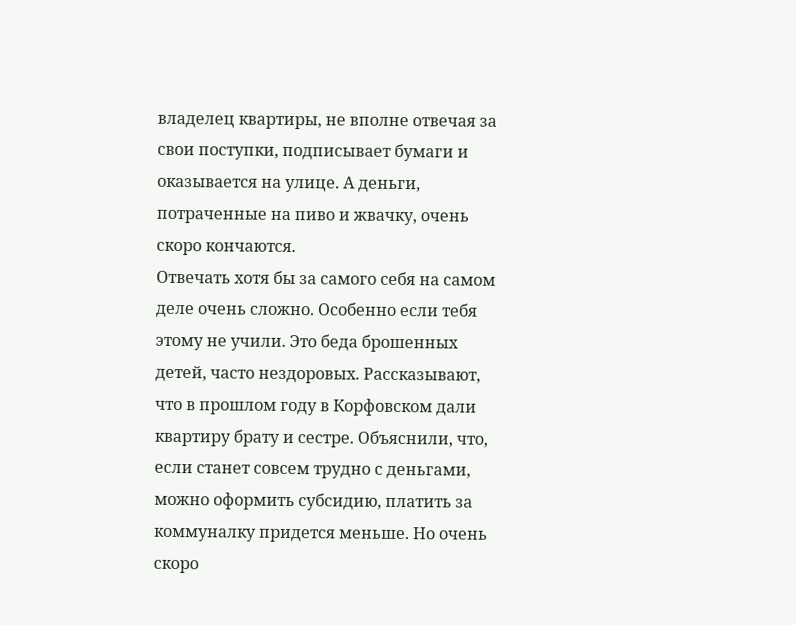владелец квартиры, не вполне отвечая за свои поступки, подписывает бумаги и оказывается на улице. А деньги, потраченные на пиво и жвачку, очень скоро кончаются.
Отвечать хотя бы за самого себя на самом деле очень сложно. Особенно если тебя этому не учили. Это беда брошенных детей, часто нездоровых. Рассказывают, что в прошлом году в Корфовском дали квартиру брату и сестре. Объяснили, что, если станет совсем трудно с деньгами, можно оформить субсидию, платить за коммуналку придется меньше. Но очень скоро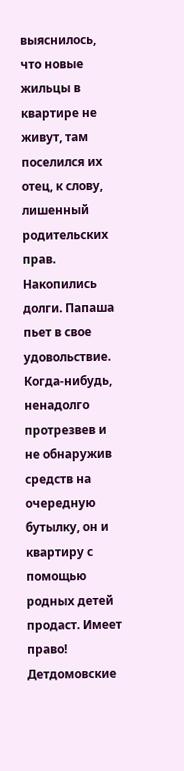выяснилось, что новые жильцы в квартире не живут, там поселился их отец, к слову, лишенный родительских прав. Накопились долги. Папаша пьет в свое удовольствие. Когда-нибудь, ненадолго протрезвев и не обнаружив средств на очередную бутылку, он и квартиру с помощью родных детей продаст. Имеет право!
Детдомовские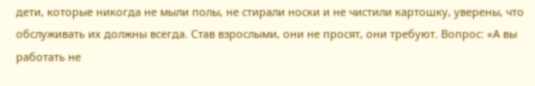дети, которые никогда не мыли полы, не стирали носки и не чистили картошку, уверены, что обслуживать их должны всегда. Став взрослыми, они не просят, они требуют. Вопрос: «А вы работать не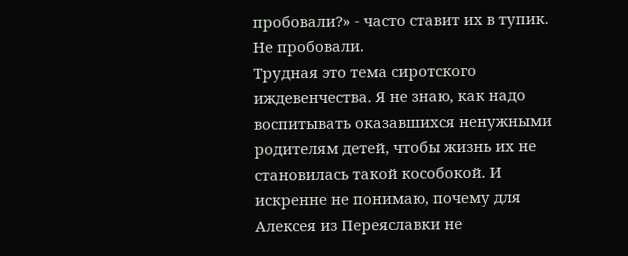пробовали?» - часто ставит их в тупик. Не пробовали.
Трудная это тема сиротского иждевенчества. Я не знаю, как надо воспитывать оказавшихся ненужными родителям детей, чтобы жизнь их не становилась такой кособокой. И искренне не понимаю, почему для Алексея из Переяславки не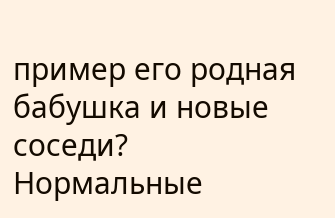пример его родная бабушка и новые соседи? Нормальные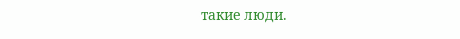такие люди.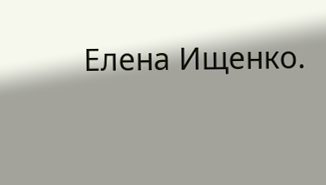Елена Ищенко.